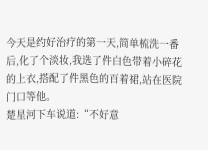今天是约好治疗的第一天,简单梳洗一番后,化了个淡妆,我选了件白色带着小碎花的上衣,搭配了件黑色的百着裙,站在医院门口等他。
楚星河下车说道:“不好意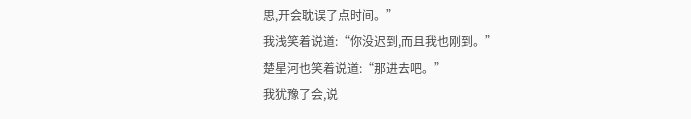思,开会耽误了点时间。”
我浅笑着说道:“你没迟到,而且我也刚到。”
楚星河也笑着说道:“那进去吧。”
我犹豫了会,说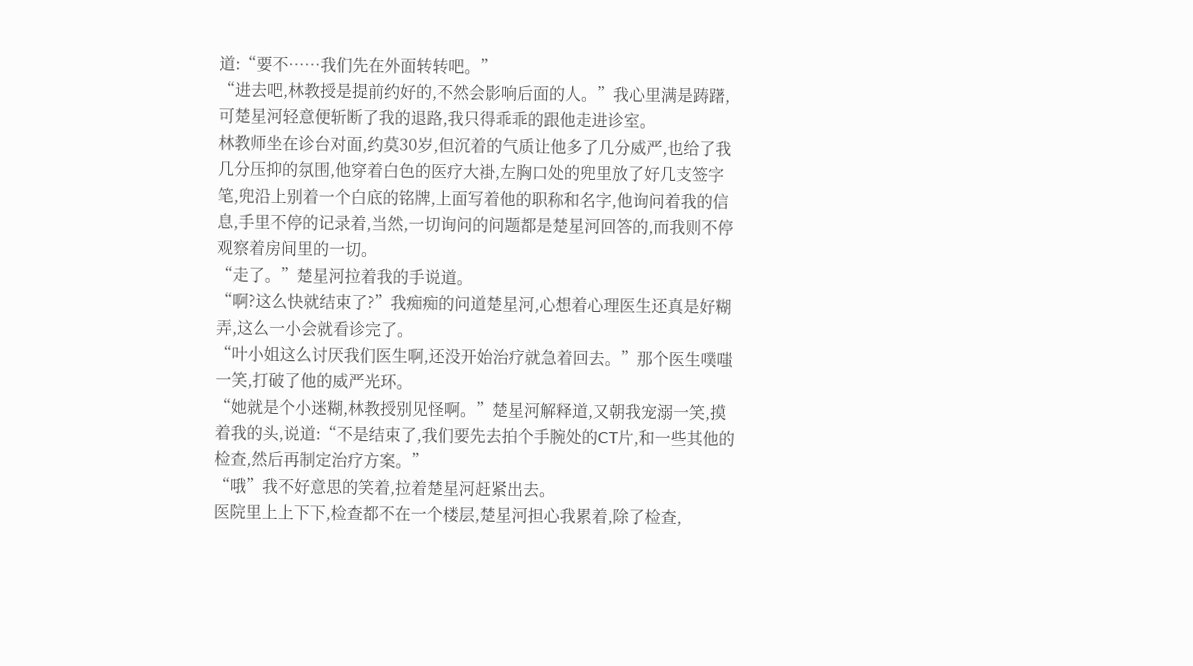道:“要不……我们先在外面转转吧。”
“进去吧,林教授是提前约好的,不然会影响后面的人。”我心里满是踌躇,可楚星河轻意便斩断了我的退路,我只得乖乖的跟他走进诊室。
林教师坐在诊台对面,约莫30岁,但沉着的气质让他多了几分威严,也给了我几分压抑的氛围,他穿着白色的医疗大褂,左胸口处的兜里放了好几支签字笔,兜沿上别着一个白底的铭牌,上面写着他的职称和名字,他询问着我的信息,手里不停的记录着,当然,一切询问的问题都是楚星河回答的,而我则不停观察着房间里的一切。
“走了。”楚星河拉着我的手说道。
“啊?这么快就结束了?”我痴痴的问道楚星河,心想着心理医生还真是好糊弄,这么一小会就看诊完了。
“叶小姐这么讨厌我们医生啊,还没开始治疗就急着回去。”那个医生噗嗤一笑,打破了他的威严光环。
“她就是个小迷糊,林教授别见怪啊。”楚星河解释道,又朝我宠溺一笑,摸着我的头,说道:“不是结束了,我们要先去拍个手腕处的CT片,和一些其他的检查,然后再制定治疗方案。”
“哦”我不好意思的笑着,拉着楚星河赶紧出去。
医院里上上下下,检查都不在一个楼层,楚星河担心我累着,除了检查,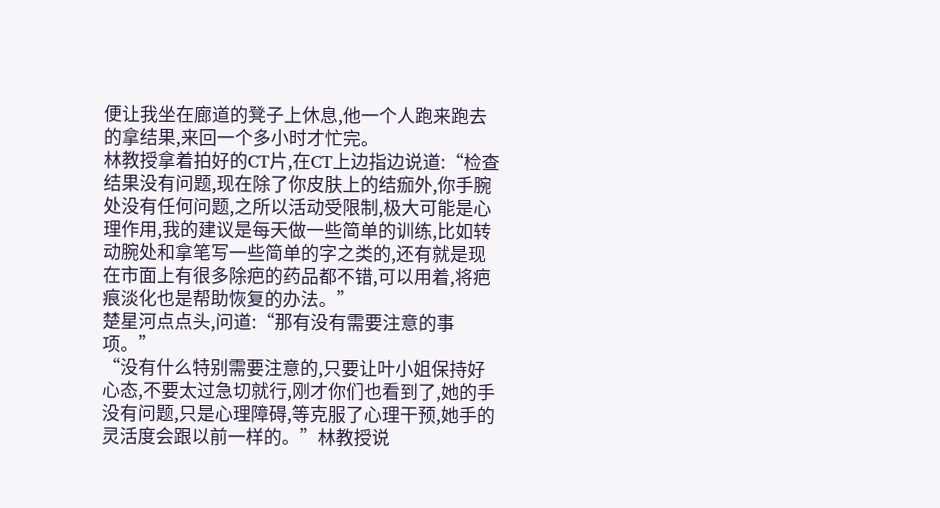便让我坐在廊道的凳子上休息,他一个人跑来跑去的拿结果,来回一个多小时才忙完。
林教授拿着拍好的CT片,在CT上边指边说道:“检查结果没有问题,现在除了你皮肤上的结痂外,你手腕处没有任何问题,之所以活动受限制,极大可能是心理作用,我的建议是每天做一些简单的训练,比如转动腕处和拿笔写一些简单的字之类的,还有就是现在市面上有很多除疤的药品都不错,可以用着,将疤痕淡化也是帮助恢复的办法。”
楚星河点点头,问道:“那有没有需要注意的事项。”
“没有什么特别需要注意的,只要让叶小姐保持好心态,不要太过急切就行,刚才你们也看到了,她的手没有问题,只是心理障碍,等克服了心理干预,她手的灵活度会跟以前一样的。”林教授说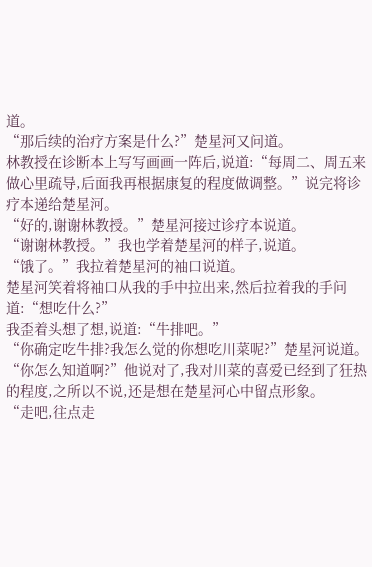道。
“那后续的治疗方案是什么?”楚星河又问道。
林教授在诊断本上写写画画一阵后,说道:“每周二、周五来做心里疏导,后面我再根据康复的程度做调整。”说完将诊疗本递给楚星河。
“好的,谢谢林教授。”楚星河接过诊疗本说道。
“谢谢林教授。”我也学着楚星河的样子,说道。
“饿了。”我拉着楚星河的袖口说道。
楚星河笑着将袖口从我的手中拉出来,然后拉着我的手问道:“想吃什么?”
我歪着头想了想,说道:“牛排吧。”
“你确定吃牛排?我怎么觉的你想吃川菜呢?”楚星河说道。
“你怎么知道啊?”他说对了,我对川菜的喜爱已经到了狂热的程度,之所以不说,还是想在楚星河心中留点形象。
“走吧,往点走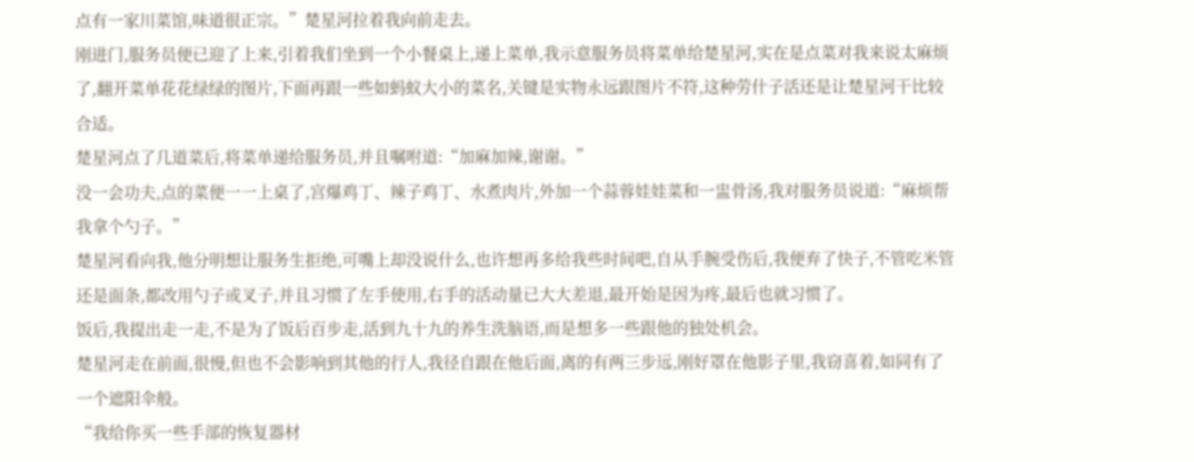点有一家川菜馆,味道很正宗。”楚星河拉着我向前走去。
刚进门,服务员便已迎了上来,引着我们坐到一个小餐桌上,递上菜单,我示意服务员将菜单给楚星河,实在是点菜对我来说太麻烦了,翻开菜单花花绿绿的图片,下面再跟一些如蚂蚁大小的菜名,关键是实物永远跟图片不符,这种劳什子活还是让楚星河干比较合适。
楚星河点了几道菜后,将菜单递给服务员,并且嘱咐道:“加麻加辣,谢谢。”
没一会功夫,点的菜便一一上桌了,宫爆鸡丁、辣子鸡丁、水煮肉片,外加一个蒜蓉娃娃菜和一盅骨汤,我对服务员说道:“麻烦帮我拿个勺子。”
楚星河看向我,他分明想让服务生拒绝,可嘴上却没说什么,也许想再多给我些时间吧,自从手腕受伤后,我便弃了快子,不管吃米管还是面条,都改用勺子或叉子,并且习惯了左手使用,右手的活动量已大大差退,最开始是因为疼,最后也就习惯了。
饭后,我提出走一走,不是为了饭后百步走,活到九十九的养生洗脑语,而是想多一些跟他的独处机会。
楚星河走在前面,很慢,但也不会影响到其他的行人,我径自跟在他后面,离的有两三步远,刚好罩在他影子里,我窃喜着,如同有了一个遮阳伞般。
“我给你买一些手部的恢复器材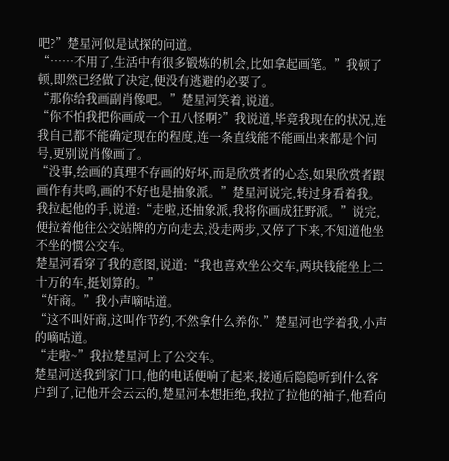吧?”楚星河似是试探的问道。
“……不用了,生活中有很多锻炼的机会,比如拿起画笔。”我顿了顿,即然已经做了决定,便没有逃避的必要了。
“那你给我画副肖像吧。”楚星河笑着,说道。
“你不怕我把你画成一个丑八怪啊?”我说道,毕竟我现在的状况,连我自己都不能确定现在的程度,连一条直线能不能画出来都是个问号,更别说肖像画了。
“没事,绘画的真理不存画的好坏,而是欣赏者的心态,如果欣赏者跟画作有共鸣,画的不好也是抽象派。”楚星河说完,转过身看着我。
我拉起他的手,说道:“走啦,还抽象派,我将你画成狂野派。”说完,便拉着他往公交站牌的方向走去,没走两步,又停了下来,不知道他坐不坐的惯公交车。
楚星河看穿了我的意图,说道:“我也喜欢坐公交车,两块钱能坐上二十万的车,挺划算的。”
“奸商。”我小声嘀咕道。
“这不叫奸商,这叫作节约,不然拿什么养你.”楚星河也学着我,小声的嘀咕道。
“走啦~”我拉楚星河上了公交车。
楚星河送我到家门口,他的电话便响了起来,接通后隐隐听到什么客户到了,记他开会云云的,楚星河本想拒绝,我拉了拉他的袖子,他看向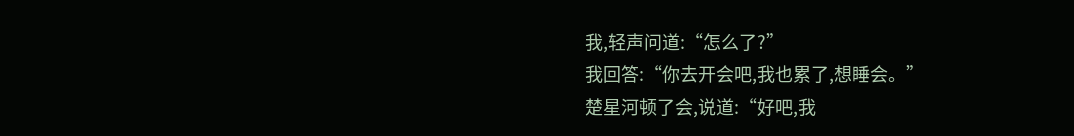我,轻声问道:“怎么了?”
我回答:“你去开会吧,我也累了,想睡会。”
楚星河顿了会,说道:“好吧,我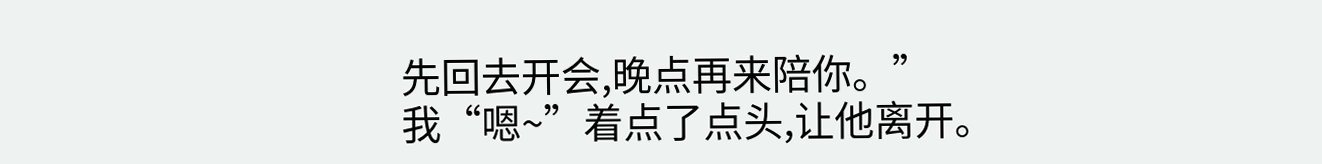先回去开会,晚点再来陪你。”
我“嗯~”着点了点头,让他离开。